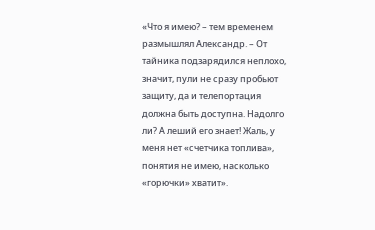«Что я имею? – тем временем размышлял Александр. – От тайника подзарядился неплохо, значит, пули не сразу пробьют защиту, да и телепортация должна быть доступна. Надолго ли? А леший его знает! Жаль, у меня нет «счетчика топлива», понятия не имею, насколько «горючки» хватит».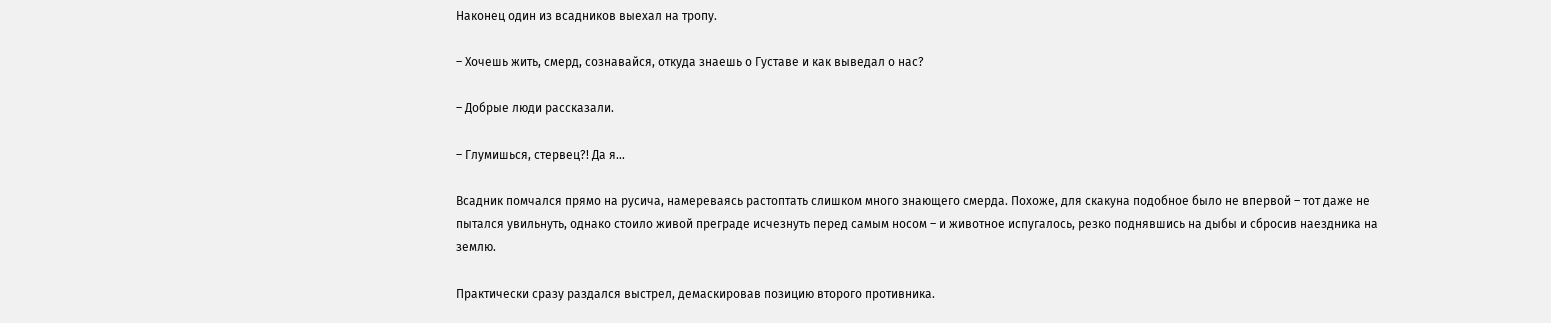Наконец один из всадников выехал на тропу.

– Хочешь жить, смерд, сознавайся, откуда знаешь о Густаве и как выведал о нас?

– Добрые люди рассказали.

– Глумишься, стервец?! Да я…

Всадник помчался прямо на русича, намереваясь растоптать слишком много знающего смерда. Похоже, для скакуна подобное было не впервой – тот даже не пытался увильнуть, однако стоило живой преграде исчезнуть перед самым носом – и животное испугалось, резко поднявшись на дыбы и сбросив наездника на землю.

Практически сразу раздался выстрел, демаскировав позицию второго противника.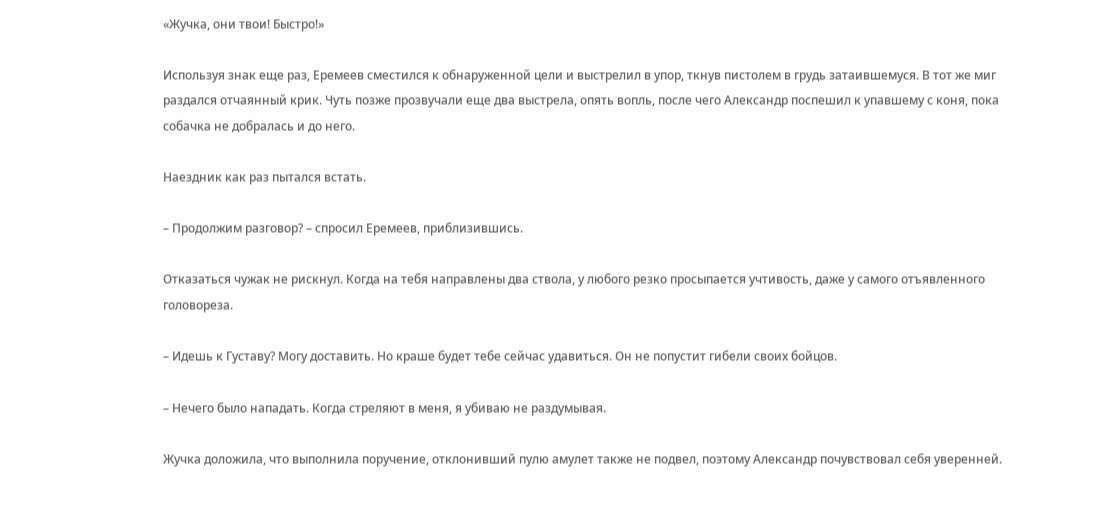«Жучка, они твои! Быстро!»

Используя знак еще раз, Еремеев сместился к обнаруженной цели и выстрелил в упор, ткнув пистолем в грудь затаившемуся. В тот же миг раздался отчаянный крик. Чуть позже прозвучали еще два выстрела, опять вопль, после чего Александр поспешил к упавшему с коня, пока собачка не добралась и до него.

Наездник как раз пытался встать.

– Продолжим разговор? – спросил Еремеев, приблизившись.

Отказаться чужак не рискнул. Когда на тебя направлены два ствола, у любого резко просыпается учтивость, даже у самого отъявленного головореза.

– Идешь к Густаву? Могу доставить. Но краше будет тебе сейчас удавиться. Он не попустит гибели своих бойцов.

– Нечего было нападать. Когда стреляют в меня, я убиваю не раздумывая.

Жучка доложила, что выполнила поручение, отклонивший пулю амулет также не подвел, поэтому Александр почувствовал себя уверенней.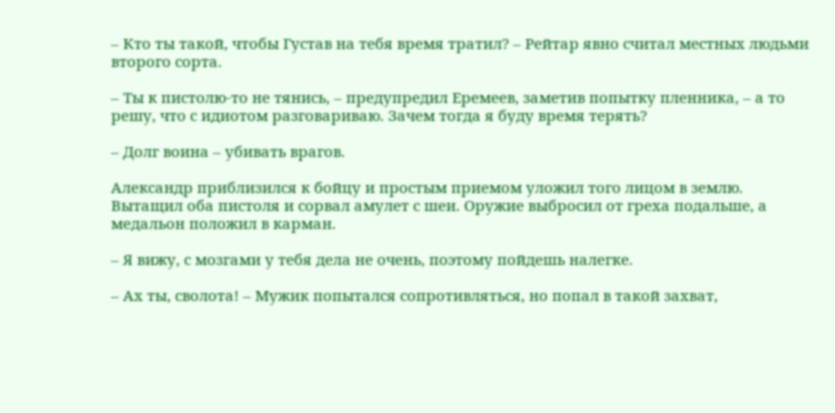– Кто ты такой, чтобы Густав на тебя время тратил? – Рейтар явно считал местных людьми второго сорта.

– Ты к пистолю-то не тянись, – предупредил Еремеев, заметив попытку пленника, – а то решу, что с идиотом разговариваю. Зачем тогда я буду время терять?

– Долг воина – убивать врагов.

Александр приблизился к бойцу и простым приемом уложил того лицом в землю. Вытащил оба пистоля и сорвал амулет с шеи. Оружие выбросил от греха подальше, а медальон положил в карман.

– Я вижу, с мозгами у тебя дела не очень, поэтому пойдешь налегке.

– Ах ты, сволота! – Мужик попытался сопротивляться, но попал в такой захват,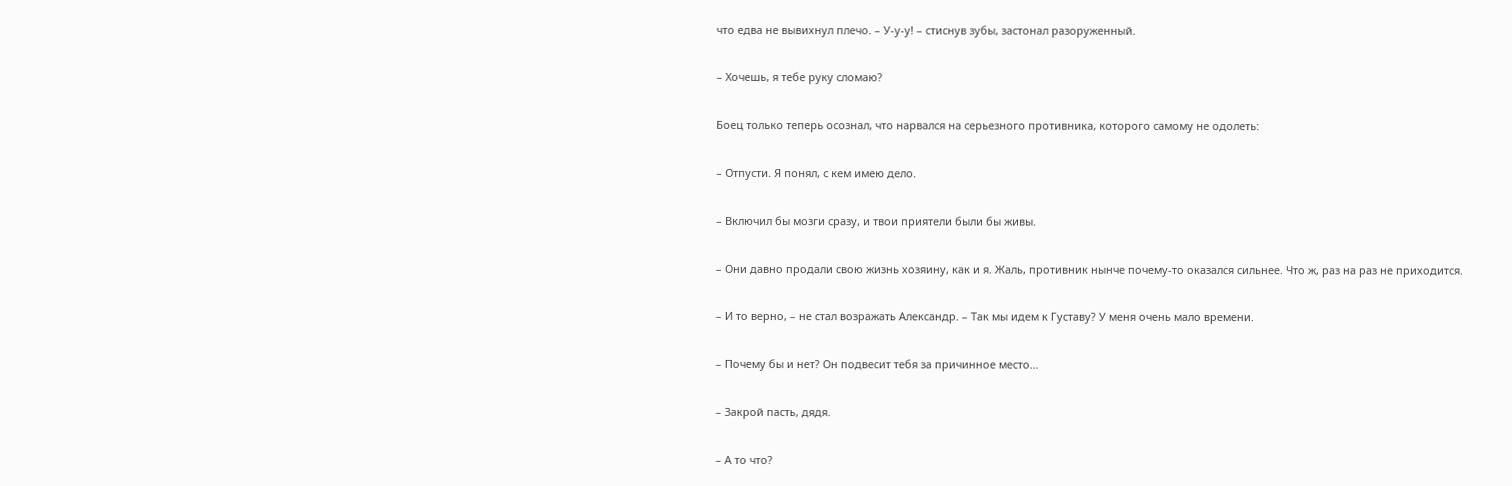что едва не вывихнул плечо. – У-у-у! – стиснув зубы, застонал разоруженный.

– Хочешь, я тебе руку сломаю?

Боец только теперь осознал, что нарвался на серьезного противника, которого самому не одолеть:

– Отпусти. Я понял, с кем имею дело.

– Включил бы мозги сразу, и твои приятели были бы живы.

– Они давно продали свою жизнь хозяину, как и я. Жаль, противник нынче почему-то оказался сильнее. Что ж, раз на раз не приходится.

– И то верно, – не стал возражать Александр. – Так мы идем к Густаву? У меня очень мало времени.

– Почему бы и нет? Он подвесит тебя за причинное место…

– Закрой пасть, дядя.

– А то что?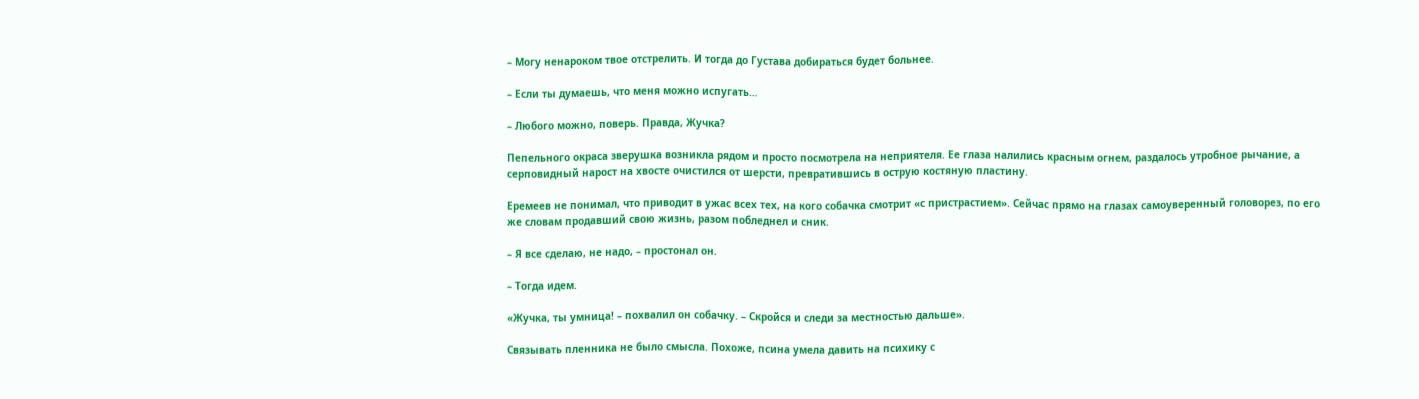– Могу ненароком твое отстрелить. И тогда до Густава добираться будет больнее.

– Если ты думаешь, что меня можно испугать…

– Любого можно, поверь. Правда, Жучка?

Пепельного окраса зверушка возникла рядом и просто посмотрела на неприятеля. Ее глаза налились красным огнем, раздалось утробное рычание, а серповидный нарост на хвосте очистился от шерсти, превратившись в острую костяную пластину.

Еремеев не понимал, что приводит в ужас всех тех, на кого собачка смотрит «с пристрастием». Сейчас прямо на глазах самоуверенный головорез, по его же словам продавший свою жизнь, разом побледнел и сник.

– Я все сделаю, не надо, – простонал он.

– Тогда идем.

«Жучка, ты умница! – похвалил он собачку. – Скройся и следи за местностью дальше».

Связывать пленника не было смысла. Похоже, псина умела давить на психику с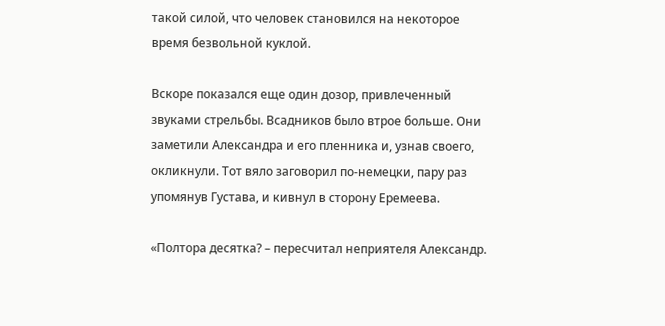такой силой, что человек становился на некоторое время безвольной куклой.

Вскоре показался еще один дозор, привлеченный звуками стрельбы. Всадников было втрое больше. Они заметили Александра и его пленника и, узнав своего, окликнули. Тот вяло заговорил по-немецки, пару раз упомянув Густава, и кивнул в сторону Еремеева.

«Полтора десятка? – пересчитал неприятеля Александр.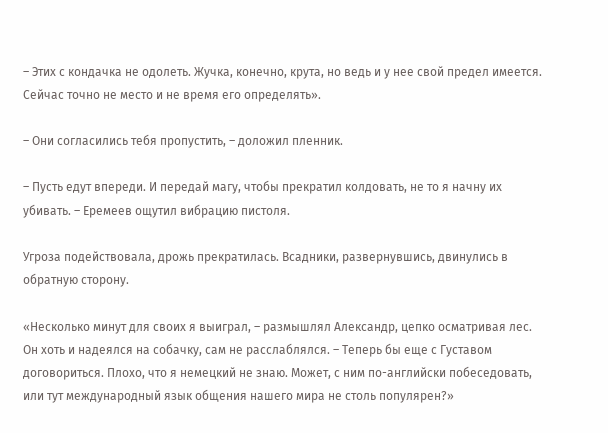– Этих с кондачка не одолеть. Жучка, конечно, крута, но ведь и у нее свой предел имеется. Сейчас точно не место и не время его определять».

– Они согласились тебя пропустить, – доложил пленник.

– Пусть едут впереди. И передай магу, чтобы прекратил колдовать, не то я начну их убивать. – Еремеев ощутил вибрацию пистоля.

Угроза подействовала, дрожь прекратилась. Всадники, развернувшись, двинулись в обратную сторону.

«Несколько минут для своих я выиграл, – размышлял Александр, цепко осматривая лес. Он хоть и надеялся на собачку, сам не расслаблялся. – Теперь бы еще с Густавом договориться. Плохо, что я немецкий не знаю. Может, с ним по-английски побеседовать, или тут международный язык общения нашего мира не столь популярен?»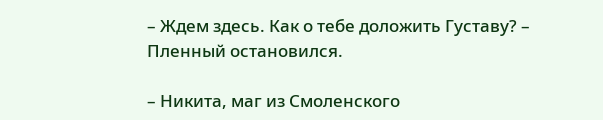– Ждем здесь. Как о тебе доложить Густаву? – Пленный остановился.

– Никита, маг из Смоленского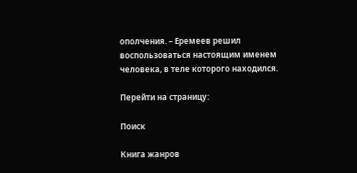ополчения. – Еремеев решил воспользоваться настоящим именем человека, в теле которого находился.

Перейти на страницу:

Поиск

Книга жанров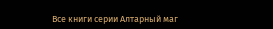Все книги серии Алтарный маг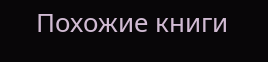Похожие книги